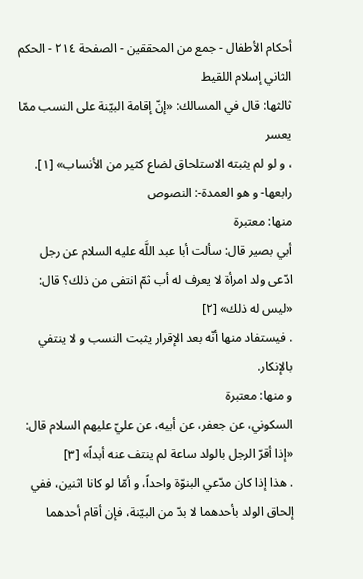أحكام الأطفال - جمع من المحققين - الصفحة ٢١٤ - الحكم الثاني إسلام اللقيط
ثالثها: قال في المسالك: «إنّ إقامة البيّنة على النسب ممّا يعسر
، و لو لم يثبته الاستلحاق لضاع كثير من الأنساب» [١].
رابعها- و هو العمدة-: النصوص
منها: معتبرة
أبي بصير قال: سألت أبا عبد اللَّه عليه السلام عن رجل ادّعى ولد امرأة لا يعرف له أب ثمّ انتفى من ذلك؟ قال: «ليس له ذلك» [٢]
. فيستفاد منها أنّه بعد الإقرار يثبت النسب و لا ينتفي بالإنكار.
و منها: معتبرة
السكوني، عن جعفر، عن أبيه، عن عليّ عليهم السلام قال: «إذا أقرّ الرجل بالولد ساعة لم ينتف عنه أبداً» [٣]
. هذا إذا كان مدّعي البنوّة واحداً، و أمّا لو كانا اثنين، ففي إلحاق الولد بأحدهما لا بدّ من البيّنة، فإن أقام أحدهما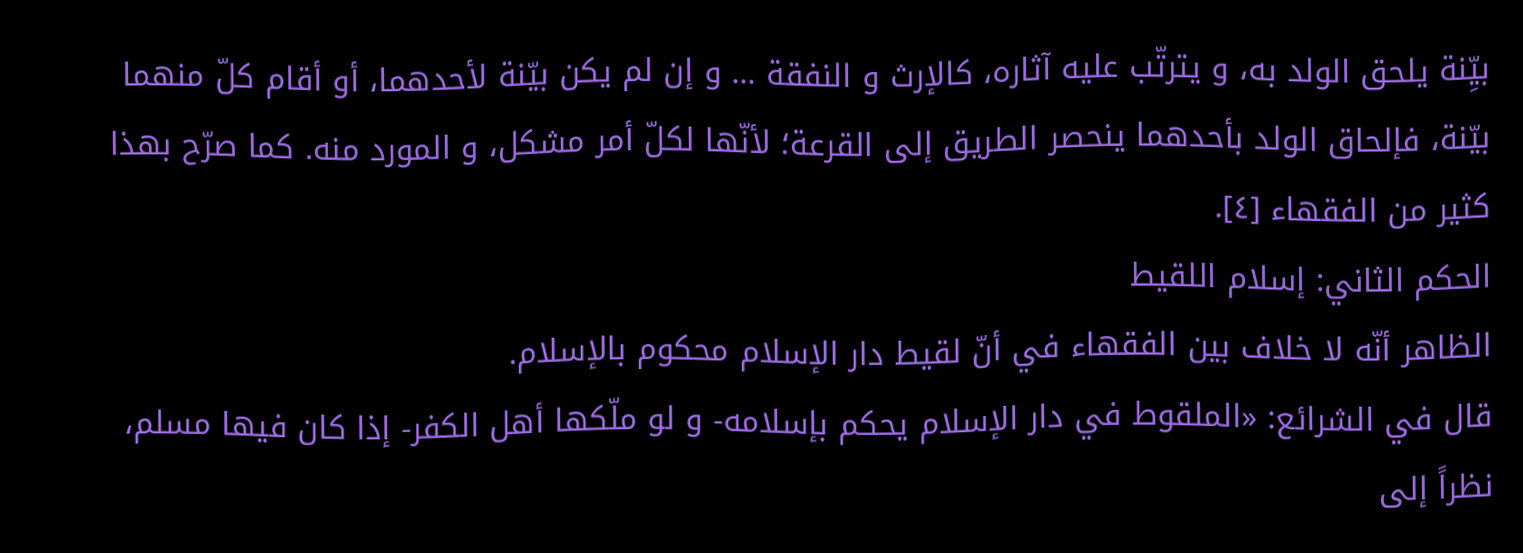بيِّنة يلحق الولد به، و يترتّب عليه آثاره، كالإرث و النفقة ... و إن لم يكن بيّنة لأحدهما، أو أقام كلّ منهما بيّنة، فإلحاق الولد بأحدهما ينحصر الطريق إلى القرعة؛ لأنّها لكلّ أمر مشكل، و المورد منه. كما صرّح بهذا كثير من الفقهاء [٤].
الحكم الثاني: إسلام اللقيط
الظاهر أنّه لا خلاف بين الفقهاء في أنّ لقيط دار الإسلام محكوم بالإسلام.
قال في الشرائع: «الملقوط في دار الإسلام يحكم بإسلامه- و لو ملّكها أهل الكفر- إذا كان فيها مسلم، نظراً إلى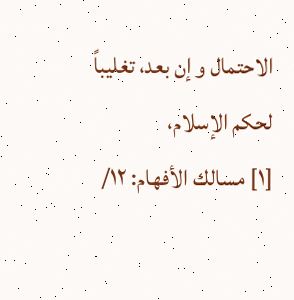الاحتمال و إن بعد، تغليباً لحكم الإسلام،
[١] مسالك الأفهام: ١٢/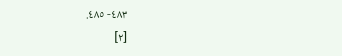٤٨٣- ٤٨٥.
[٢]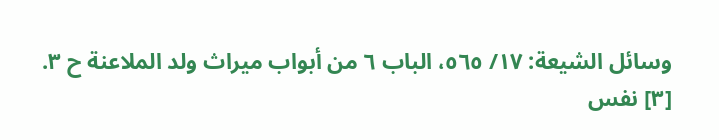وسائل الشيعة: ١٧/ ٥٦٥، الباب ٦ من أبواب ميراث ولد الملاعنة ح ٣.
[٣] نفس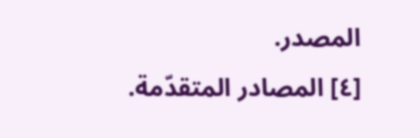المصدر.
[٤] المصادر المتقدّمة.